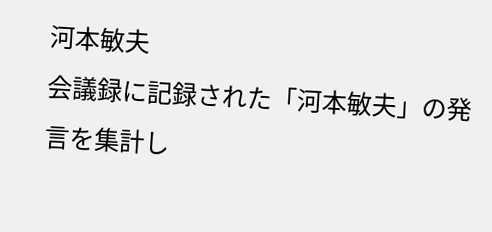河本敏夫
会議録に記録された「河本敏夫」の発言を集計し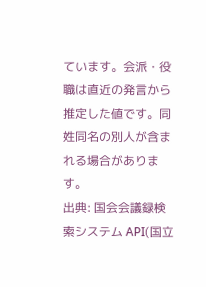ています。会派・役職は直近の発言から推定した値です。同姓同名の別人が含まれる場合があります。
出典: 国会会議録検索システム API(国立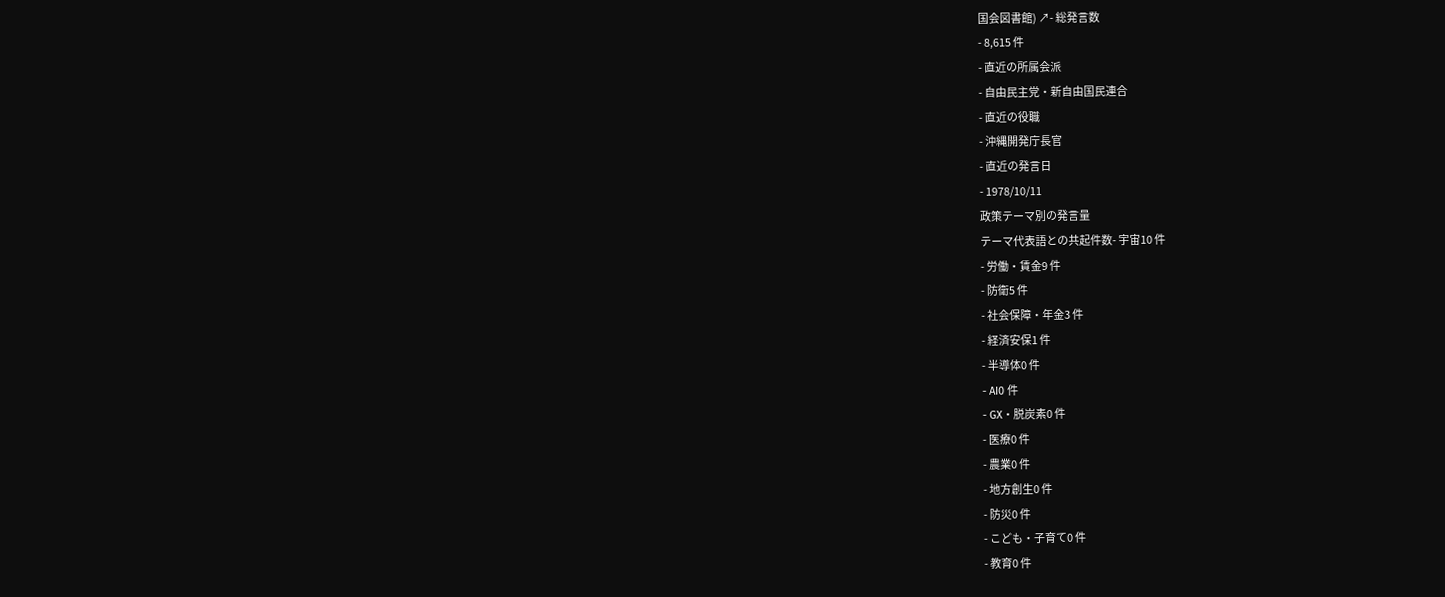国会図書館) ↗- 総発言数
- 8,615 件
- 直近の所属会派
- 自由民主党・新自由国民連合
- 直近の役職
- 沖縄開発庁長官
- 直近の発言日
- 1978/10/11
政策テーマ別の発言量
テーマ代表語との共起件数- 宇宙10 件
- 労働・賃金9 件
- 防衛5 件
- 社会保障・年金3 件
- 経済安保1 件
- 半導体0 件
- AI0 件
- GX・脱炭素0 件
- 医療0 件
- 農業0 件
- 地方創生0 件
- 防災0 件
- こども・子育て0 件
- 教育0 件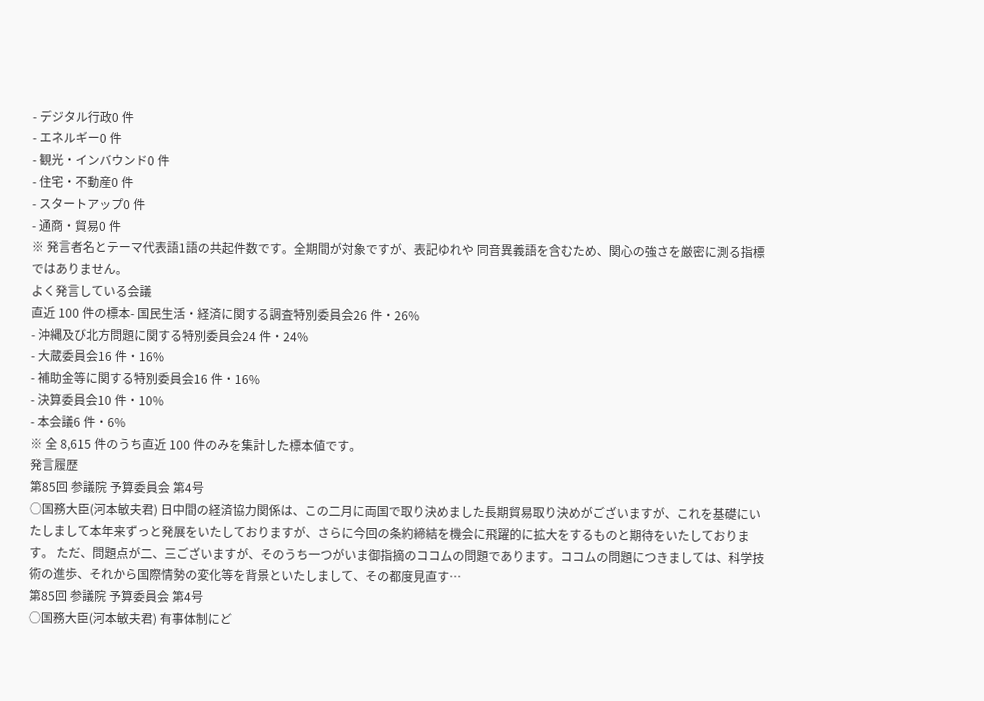- デジタル行政0 件
- エネルギー0 件
- 観光・インバウンド0 件
- 住宅・不動産0 件
- スタートアップ0 件
- 通商・貿易0 件
※ 発言者名とテーマ代表語1語の共起件数です。全期間が対象ですが、表記ゆれや 同音異義語を含むため、関心の強さを厳密に測る指標ではありません。
よく発言している会議
直近 100 件の標本- 国民生活・経済に関する調査特別委員会26 件・26%
- 沖縄及び北方問題に関する特別委員会24 件・24%
- 大蔵委員会16 件・16%
- 補助金等に関する特別委員会16 件・16%
- 決算委員会10 件・10%
- 本会議6 件・6%
※ 全 8,615 件のうち直近 100 件のみを集計した標本値です。
発言履歴
第85回 参議院 予算委員会 第4号
○国務大臣(河本敏夫君) 日中間の経済協力関係は、この二月に両国で取り決めました長期貿易取り決めがございますが、これを基礎にいたしまして本年来ずっと発展をいたしておりますが、さらに今回の条約締結を機会に飛躍的に拡大をするものと期待をいたしております。 ただ、問題点が二、三ございますが、そのうち一つがいま御指摘のココムの問題であります。ココムの問題につきましては、科学技術の進歩、それから国際情勢の変化等を背景といたしまして、その都度見直す…
第85回 参議院 予算委員会 第4号
○国務大臣(河本敏夫君) 有事体制にど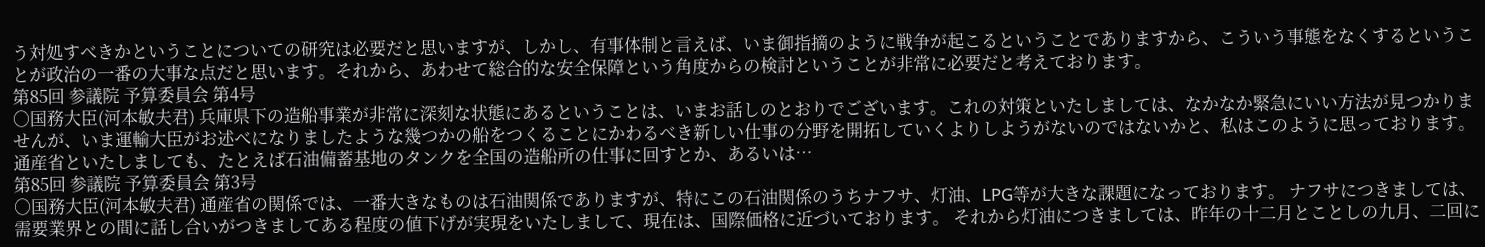う対処すべきかということについての研究は必要だと思いますが、しかし、有事体制と言えば、いま御指摘のように戦争が起こるということでありますから、こういう事態をなくするということが政治の一番の大事な点だと思います。それから、あわせて総合的な安全保障という角度からの検討ということが非常に必要だと考えております。
第85回 参議院 予算委員会 第4号
○国務大臣(河本敏夫君) 兵庫県下の造船事業が非常に深刻な状態にあるということは、いまお話しのとおりでございます。これの対策といたしましては、なかなか緊急にいい方法が見つかりませんが、いま運輸大臣がお述べになりましたような幾つかの船をつくることにかわるべき新しい仕事の分野を開拓していくよりしようがないのではないかと、私はこのように思っております。通産省といたしましても、たとえば石油備蓄基地のタンクを全国の造船所の仕事に回すとか、あるいは…
第85回 参議院 予算委員会 第3号
○国務大臣(河本敏夫君) 通産省の関係では、一番大きなものは石油関係でありますが、特にこの石油関係のうちナフサ、灯油、LPG等が大きな課題になっております。 ナフサにつきましては、需要業界との間に話し合いがつきましてある程度の値下げが実現をいたしまして、現在は、国際価格に近づいております。 それから灯油につきましては、昨年の十二月とことしの九月、二回に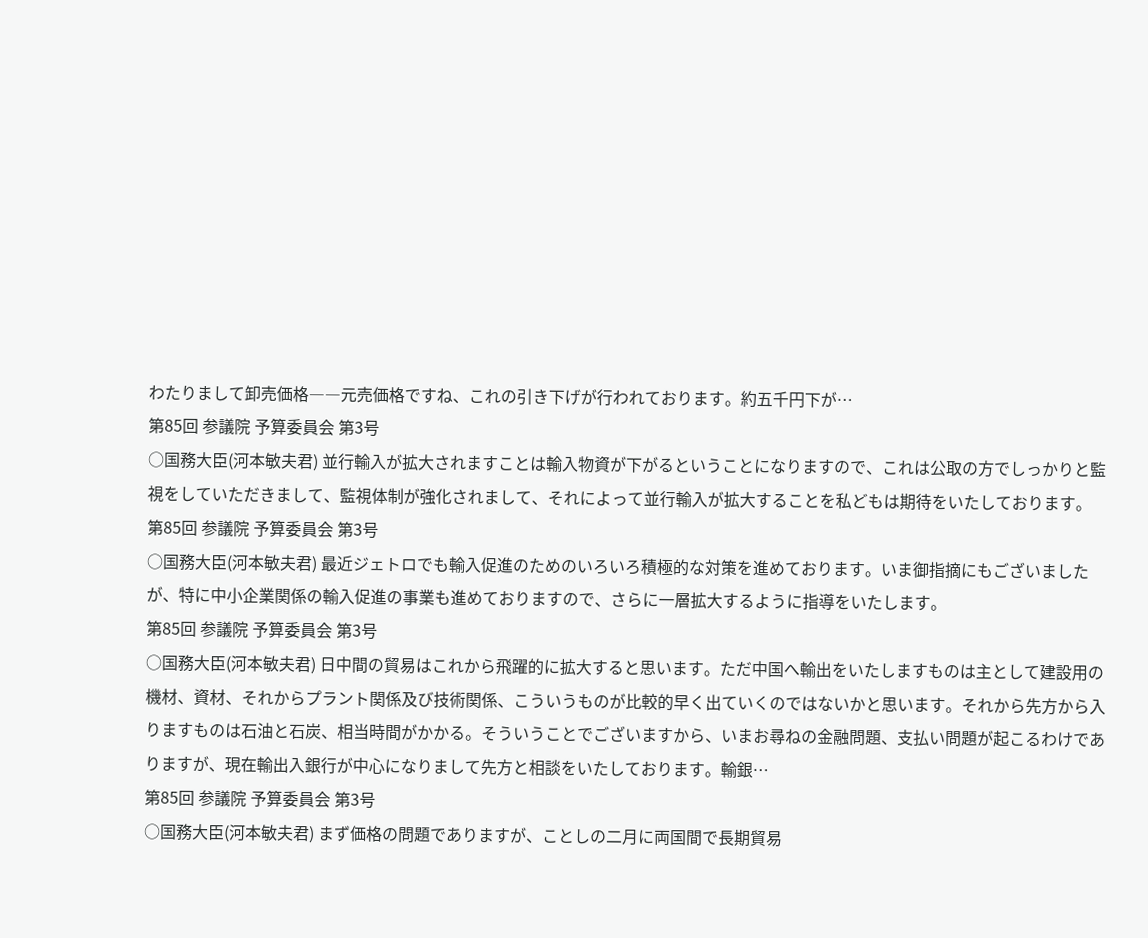わたりまして卸売価格――元売価格ですね、これの引き下げが行われております。約五千円下が…
第85回 参議院 予算委員会 第3号
○国務大臣(河本敏夫君) 並行輸入が拡大されますことは輸入物資が下がるということになりますので、これは公取の方でしっかりと監視をしていただきまして、監視体制が強化されまして、それによって並行輸入が拡大することを私どもは期待をいたしております。
第85回 参議院 予算委員会 第3号
○国務大臣(河本敏夫君) 最近ジェトロでも輸入促進のためのいろいろ積極的な対策を進めております。いま御指摘にもございましたが、特に中小企業関係の輸入促進の事業も進めておりますので、さらに一層拡大するように指導をいたします。
第85回 参議院 予算委員会 第3号
○国務大臣(河本敏夫君) 日中間の貿易はこれから飛躍的に拡大すると思います。ただ中国へ輸出をいたしますものは主として建設用の機材、資材、それからプラント関係及び技術関係、こういうものが比較的早く出ていくのではないかと思います。それから先方から入りますものは石油と石炭、相当時間がかかる。そういうことでございますから、いまお尋ねの金融問題、支払い問題が起こるわけでありますが、現在輸出入銀行が中心になりまして先方と相談をいたしております。輸銀…
第85回 参議院 予算委員会 第3号
○国務大臣(河本敏夫君) まず価格の問題でありますが、ことしの二月に両国間で長期貿易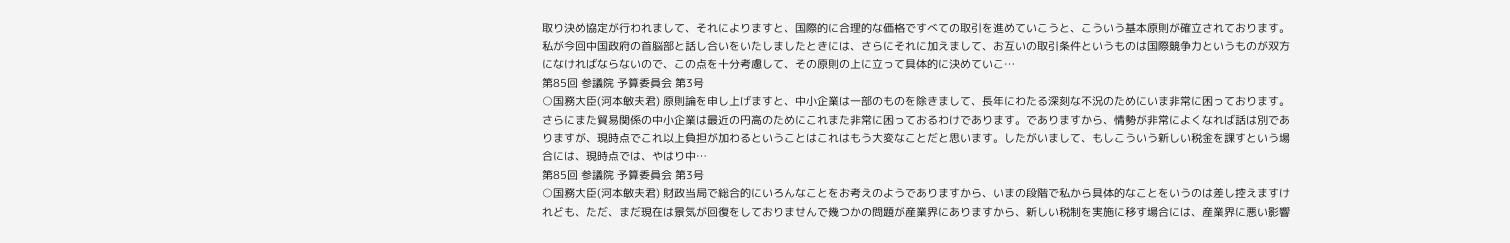取り決め協定が行われまして、それによりますと、国際的に合理的な価格ですべての取引を進めていこうと、こういう基本原則が確立されております。私が今回中国政府の首脳部と話し合いをいたしましたときには、さらにそれに加えまして、お互いの取引条件というものは国際競争力というものが双方になければならないので、この点を十分考慮して、その原則の上に立って具体的に決めていこ…
第85回 参議院 予算委員会 第3号
○国務大臣(河本敏夫君) 原則論を申し上げますと、中小企業は一部のものを除きまして、長年にわたる深刻な不況のためにいま非常に困っております。さらにまた貿易関係の中小企業は最近の円高のためにこれまた非常に困っておるわけであります。でありますから、情勢が非常によくなれば話は別でありますが、現時点でこれ以上負担が加わるということはこれはもう大変なことだと思います。したがいまして、もしこういう新しい税金を課すという場合には、現時点では、やはり中…
第85回 参議院 予算委員会 第3号
○国務大臣(河本敏夫君) 財政当局で総合的にいろんなことをお考えのようでありますから、いまの段階で私から具体的なことをいうのは差し控えますけれども、ただ、まだ現在は景気が回復をしておりませんで幾つかの問題が産業界にありますから、新しい税制を実施に移す場合には、産業界に悪い影響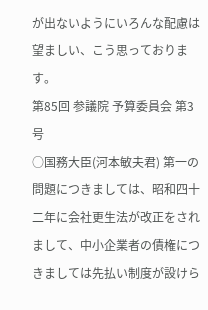が出ないようにいろんな配慮は望ましい、こう思っております。
第85回 参議院 予算委員会 第3号
○国務大臣(河本敏夫君) 第一の問題につきましては、昭和四十二年に会社更生法が改正をされまして、中小企業者の債権につきましては先払い制度が設けら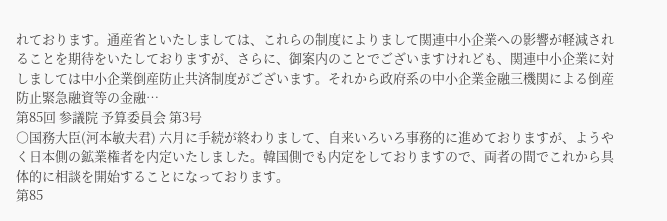れております。通産省といたしましては、これらの制度によりまして関連中小企業への影響が軽減されることを期待をいたしておりますが、さらに、御案内のことでございますけれども、関連中小企業に対しましては中小企業倒産防止共済制度がございます。それから政府系の中小企業金融三機関による倒産防止緊急融資等の金融…
第85回 参議院 予算委員会 第3号
○国務大臣(河本敏夫君) 六月に手続が終わりまして、自来いろいろ事務的に進めておりますが、ようやく日本側の鉱業権者を内定いたしました。韓国側でも内定をしておりますので、両者の間でこれから具体的に相談を開始することになっております。
第85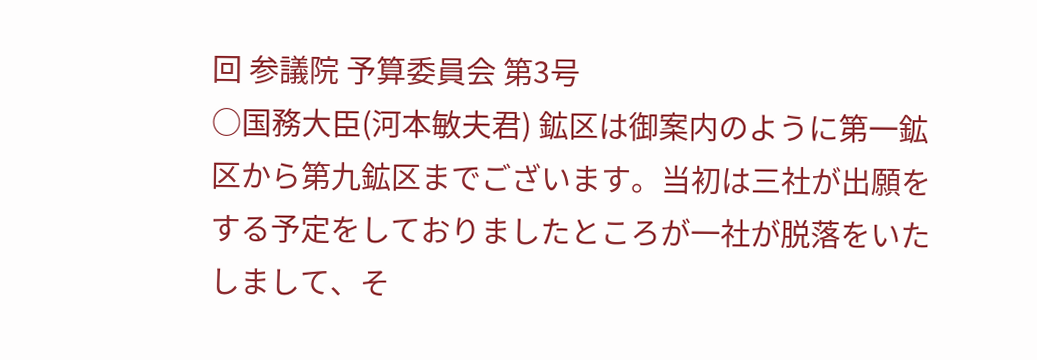回 参議院 予算委員会 第3号
○国務大臣(河本敏夫君) 鉱区は御案内のように第一鉱区から第九鉱区までございます。当初は三社が出願をする予定をしておりましたところが一社が脱落をいたしまして、そ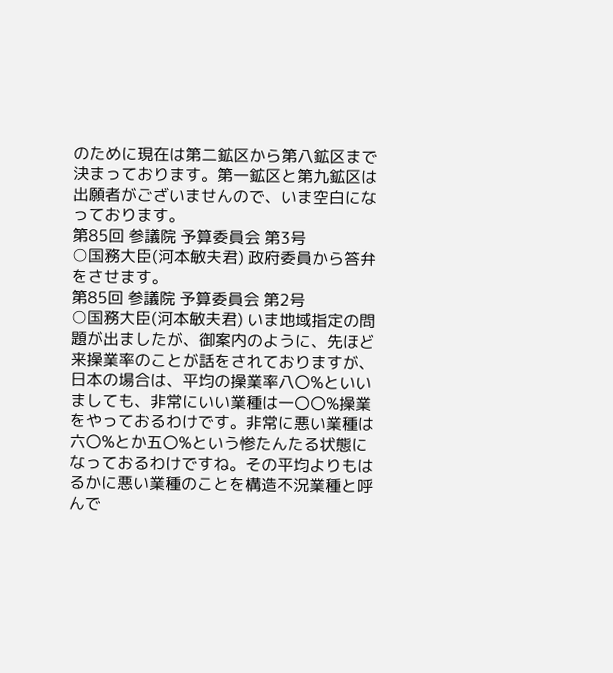のために現在は第二鉱区から第八鉱区まで決まっております。第一鉱区と第九鉱区は出願者がございませんので、いま空白になっております。
第85回 参議院 予算委員会 第3号
○国務大臣(河本敏夫君) 政府委員から答弁をさせます。
第85回 参議院 予算委員会 第2号
○国務大臣(河本敏夫君) いま地域指定の問題が出ましたが、御案内のように、先ほど来操業率のことが話をされておりますが、日本の場合は、平均の操業率八〇%といいましても、非常にいい業種は一〇〇%操業をやっておるわけです。非常に悪い業種は六〇%とか五〇%という惨たんたる状態になっておるわけですね。その平均よりもはるかに悪い業種のことを構造不況業種と呼んで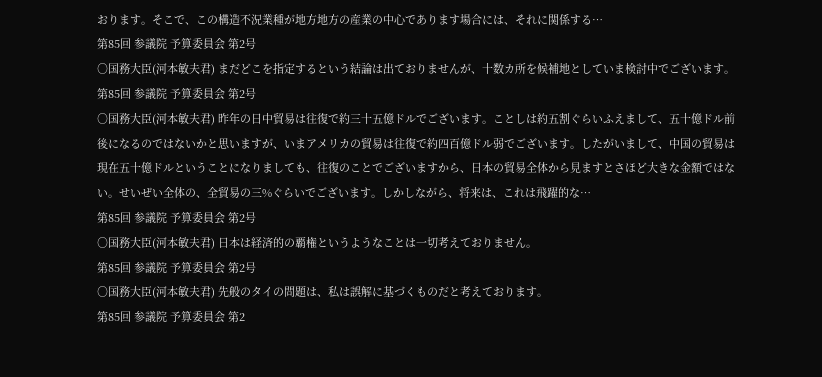おります。そこで、この構造不況業種が地方地方の産業の中心であります場合には、それに関係する…
第85回 参議院 予算委員会 第2号
○国務大臣(河本敏夫君) まだどこを指定するという結論は出ておりませんが、十数カ所を候補地としていま検討中でございます。
第85回 参議院 予算委員会 第2号
○国務大臣(河本敏夫君) 昨年の日中貿易は往復で約三十五億ドルでございます。ことしは約五割ぐらいふえまして、五十億ドル前後になるのではないかと思いますが、いまアメリカの貿易は往復で約四百億ドル弱でございます。したがいまして、中国の貿易は現在五十億ドルということになりましても、往復のことでございますから、日本の貿易全体から見ますとさほど大きな金額ではない。せいぜい全体の、全貿易の三%ぐらいでございます。しかしながら、将来は、これは飛躍的な…
第85回 参議院 予算委員会 第2号
○国務大臣(河本敏夫君) 日本は経済的の覇権というようなことは一切考えておりません。
第85回 参議院 予算委員会 第2号
○国務大臣(河本敏夫君) 先般のタイの問題は、私は誤解に基づくものだと考えております。
第85回 参議院 予算委員会 第2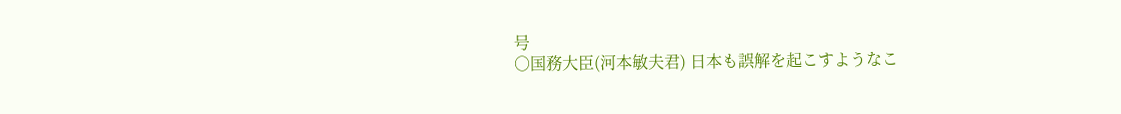号
○国務大臣(河本敏夫君) 日本も誤解を起こすようなこ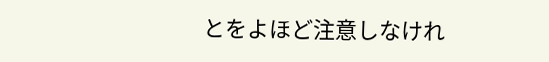とをよほど注意しなけれ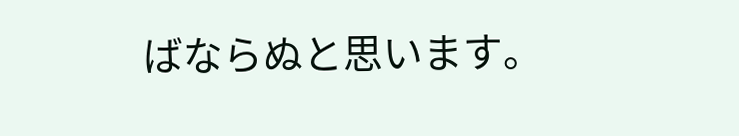ばならぬと思います。